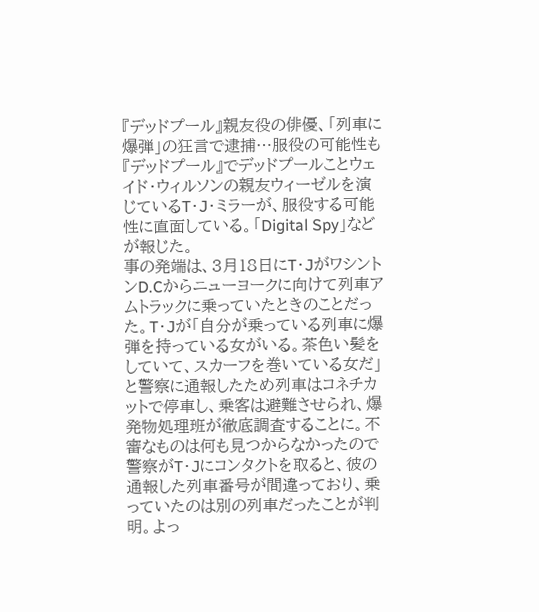『デッドプール』親友役の俳優、「列車に爆弾」の狂言で逮捕…服役の可能性も
『デッドプール』でデッドプールことウェイド・ウィルソンの親友ウィーゼルを演じているT・J・ミラーが、服役する可能性に直面している。「Digital Spy」などが報じた。
事の発端は、3月18日にT・JがワシントンD.Cからニューヨークに向けて列車アムトラックに乗っていたときのことだった。T・Jが「自分が乗っている列車に爆弾を持っている女がいる。茶色い髪をしていて、スカーフを巻いている女だ」と警察に通報したため列車はコネチカットで停車し、乗客は避難させられ、爆発物処理班が徹底調査することに。不審なものは何も見つからなかったので警察がT・Jにコンタクトを取ると、彼の通報した列車番号が間違っており、乗っていたのは別の列車だったことが判明。よっ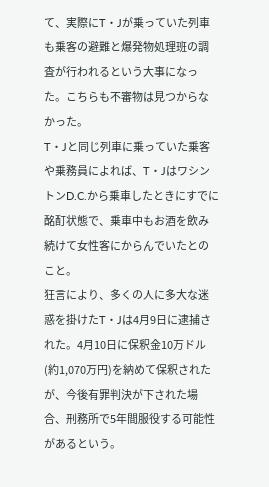て、実際にT・Jが乗っていた列車も乗客の避難と爆発物処理班の調査が行われるという大事になった。こちらも不審物は見つからなかった。
T・Jと同じ列車に乗っていた乗客や乗務員によれば、T・JはワシントンD.C.から乗車したときにすでに酩酊状態で、乗車中もお酒を飲み続けて女性客にからんでいたとのこと。
狂言により、多くの人に多大な迷惑を掛けたT・Jは4月9日に逮捕された。4月10日に保釈金10万ドル(約1,070万円)を納めて保釈されたが、今後有罪判決が下された場合、刑務所で5年間服役する可能性があるという。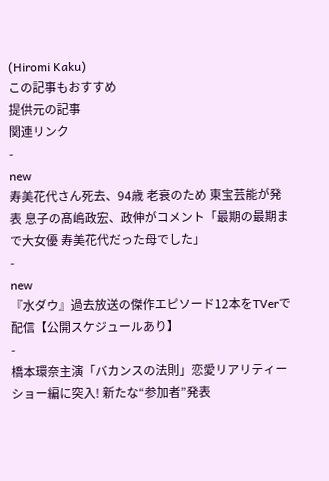(Hiromi Kaku)
この記事もおすすめ
提供元の記事
関連リンク
-
new
寿美花代さん死去、94歳 老衰のため 東宝芸能が発表 息子の髙嶋政宏、政伸がコメント「最期の最期まで大女優 寿美花代だった母でした」
-
new
『水ダウ』過去放送の傑作エピソード12本をTVerで配信【公開スケジュールあり】
-
橋本環奈主演「バカンスの法則」恋愛リアリティーショー編に突入! 新たな“参加者”発表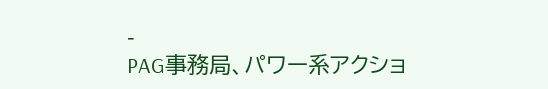-
PAG事務局、パワー系アクショ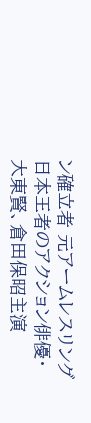ン確立者 元アームレスリング日本王者のアクション俳優・大東賢、倉田保昭主演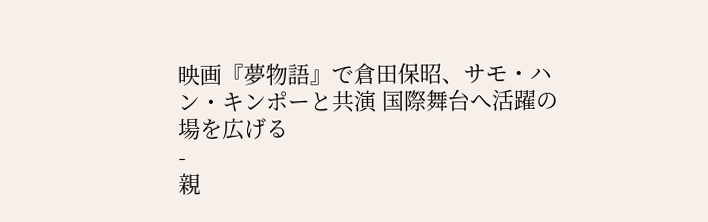映画『夢物語』で倉田保昭、サモ・ハン・キンポーと共演 国際舞台へ活躍の場を広げる
-
親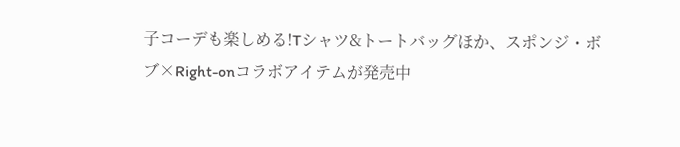子コーデも楽しめる!Tシャツ&トートバッグほか、スポンジ・ボブ×Right-onコラボアイテムが発売中